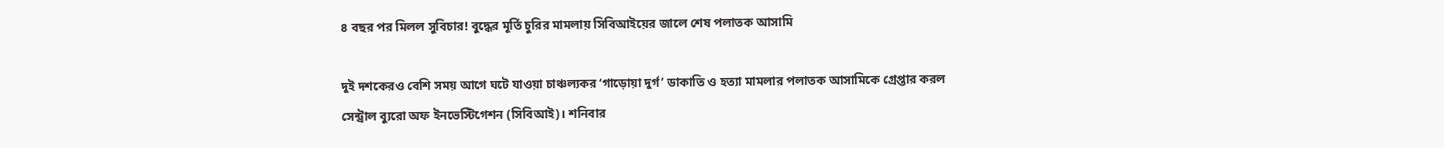৪ বছর পর মিলল সুবিচার! বুদ্ধের মূর্তি চুরির মামলায় সিবিআইয়ের জালে শেষ পলাতক আসামি

দুই দশকেরও বেশি সময় আগে ঘটে যাওয়া চাঞ্চল্যকর ‘গাড়োয়া দুর্গ’ ডাকাতি ও হত্যা মামলার পলাতক আসামিকে গ্রেপ্তার করল সেন্ট্রাল ব্যুরো অফ ইনভেস্টিগেশন (সিবিআই)। শনিবার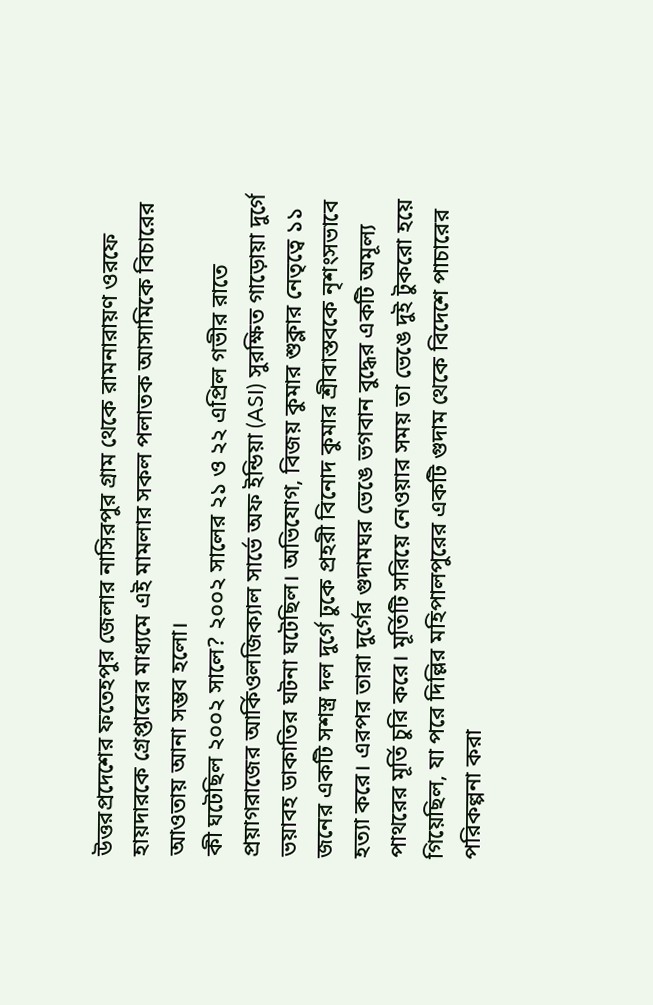উত্তরপ্রদেশের ফতেহপুর জেলার নাসিরপুর গ্রাম থেকে রামনারায়ণ ওরফে হায়দারকে গ্রেপ্তারের মাধ্যমে এই মামলার সকল পলাতক আসামিকে বিচারের আওতায় আনা সম্ভব হলো।
কী ঘটেছিল ২০০২ সালে? ২০০২ সালের ২১ ও ২২ এপ্রিল গভীর রাতে প্রয়াগরাজের আর্কিওলজিক্যাল সার্ভে অফ ইন্ডিয়া (ASI) সুরক্ষিত গাড়োয়া দুর্গে ভয়াবহ ডাকাতির ঘটনা ঘটেছিল। অভিযোগ, বিজয় কুমার শুক্লার নেতৃত্বে ১১ জনের একটি সশস্ত্র দল দুর্গে ঢুকে প্রহরী বিনোদ কুমার শ্রীবাস্তবকে নৃশংসভাবে হত্যা করে। এরপর তারা দুর্গের গুদামঘর ভেঙে ভগবান বুদ্ধের একটি অমূল্য পাথরের মূর্তি চুরি করে। মূর্তিটি সরিয়ে নেওয়ার সময় তা ভেঙে দুই টুকরো হয়ে গিয়েছিল, যা পরে দিল্লির মহিপালপুরের একটি গুদাম থেকে বিদেশে পাচারের পরিকল্পনা করা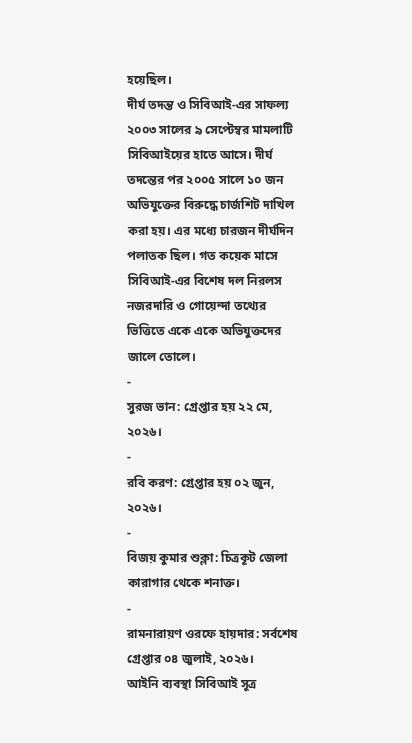হয়েছিল।
দীর্ঘ তদন্ত ও সিবিআই-এর সাফল্য ২০০৩ সালের ৯ সেপ্টেম্বর মামলাটি সিবিআইয়ের হাতে আসে। দীর্ঘ তদন্তের পর ২০০৫ সালে ১০ জন অভিযুক্তের বিরুদ্ধে চার্জশিট দাখিল করা হয়। এর মধ্যে চারজন দীর্ঘদিন পলাতক ছিল। গত কয়েক মাসে সিবিআই-এর বিশেষ দল নিরলস নজরদারি ও গোয়েন্দা তথ্যের ভিত্তিতে একে একে অভিযুক্তদের জালে তোলে।
-
সুরজ ভান: গ্রেপ্তার হয় ২২ মে, ২০২৬।
-
রবি করণ: গ্রেপ্তার হয় ০২ জুন, ২০২৬।
-
বিজয় কুমার শুক্লা: চিত্রকূট জেলা কারাগার থেকে শনাক্ত।
-
রামনারায়ণ ওরফে হায়দার: সর্বশেষ গ্রেপ্তার ০৪ জুলাই, ২০২৬।
আইনি ব্যবস্থা সিবিআই সূত্র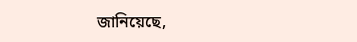জানিয়েছে,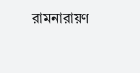রামনারায়ণ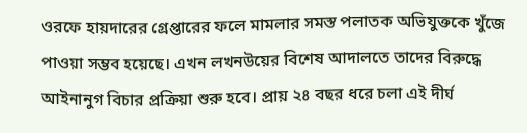ওরফে হায়দারের গ্রেপ্তারের ফলে মামলার সমস্ত পলাতক অভিযুক্তকে খুঁজে পাওয়া সম্ভব হয়েছে। এখন লখনউয়ের বিশেষ আদালতে তাদের বিরুদ্ধে আইনানুগ বিচার প্রক্রিয়া শুরু হবে। প্রায় ২৪ বছর ধরে চলা এই দীর্ঘ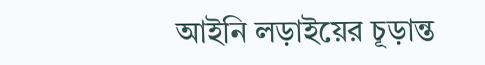আইনি লড়াইয়ের চূড়ান্ত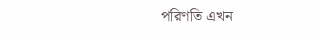পরিণতি এখন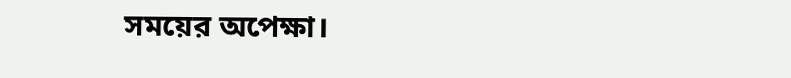সময়ের অপেক্ষা।